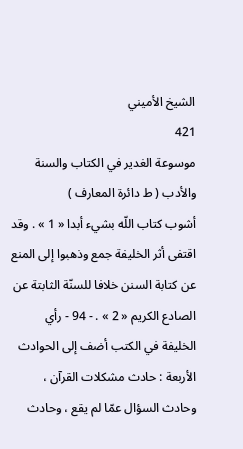الشيخ الأميني
421
موسوعة الغدير في الكتاب والسنة والأدب ( ط دائرة المعارف )
أشوب كتاب اللّه بشيء أبدا « 1 » . وقد اقتفى أثر الخليفة جمع وذهبوا إلى المنع عن كتابة السنن خلافا للسنّة الثابتة عن الصادع الكريم « 2 » . - 94 - رأي الخليفة في الكتب أضف إلى الحوادث الأربعة : حادث مشكلات القرآن ، وحادث السؤال عمّا لم يقع ، وحادث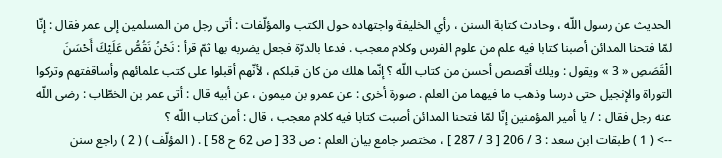الحديث عن رسول اللّه ، وحادث كتابة السنن ، رأي الخليفة واجتهاده حول الكتب والمؤلّفات : أتى رجل من المسلمين إلى عمر فقال : إنّا لمّا فتحنا المدائن أصبنا كتابا فيه علم من علوم الفرس وكلام معجب . فدعا بالدرّة فجعل يضربه بها ثمّ قرأ : نَحْنُ نَقُصُّ عَلَيْكَ أَحْسَنَ الْقَصَصِ « 3 » ويقول : ويلك أقصص أحسن من كتاب اللّه ؟ إنّما هلك من كان قبلكم ، لأنّهم أقبلوا على كتب علمائهم وأساقفتهم وتركوا التوراة والإنجيل حتى درسا وذهب ما فيهما من العلم . صورة أخرى : عن عمرو بن ميمون ، عن أبيه قال : أتى عمر بن الخطّاب : رضى اللّه عنه رجل فقال : / يا أمير المؤمنين إنّا لمّا فتحنا المدائن أصبت كتابا فيه كلام معجب ، قال : أمن كتاب اللّه ؟
--> ( 1 ) طبقات ابن سعد : 3 / 206 [ 3 / 287 ] ، مختصر جامع بيان العلم : ص 33 [ ص 62 ح 58 ] . ( المؤلّف ) ( 2 ) راجع سنن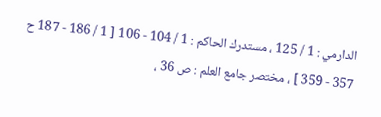الدارمي : 1 / 125 ، مستدرك الحاكم : 1 / 104 - 106 [ 1 / 186 - 187 ح 357 - 359 ] ، مختصر جامع العلم : ص 36 ،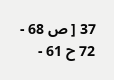37 [ ص 68 - 72 ح 61 -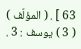63 ] . ( المؤلّف ) ( 3 ) يوسف : 3 .